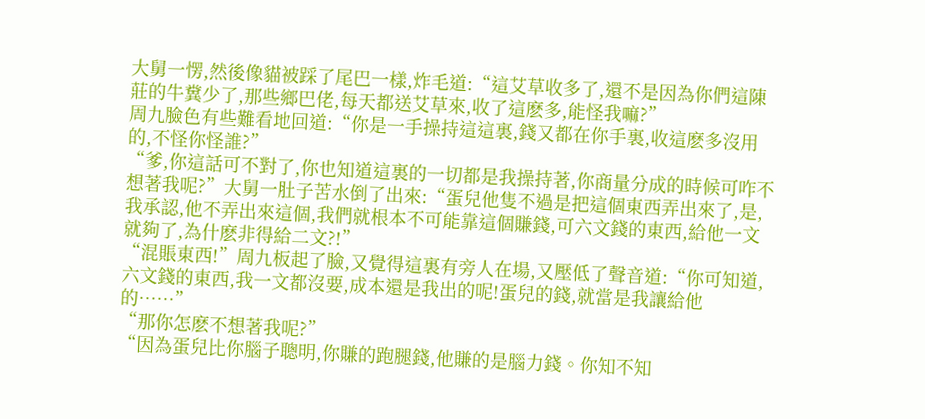大舅一愣,然後像貓被踩了尾巴一樣,炸毛道:“這艾草收多了,還不是因為你們這陳莊的牛糞少了,那些鄉巴佬,每天都送艾草來,收了這麽多,能怪我嘛?”
周九臉色有些難看地回道:“你是一手操持這這裏,錢又都在你手裏,收這麽多沒用的,不怪你怪誰?”
“爹,你這話可不對了,你也知道這裏的一切都是我操持著,你商量分成的時候可咋不想著我呢?”大舅一肚子苦水倒了出來:“蛋兒他隻不過是把這個東西弄出來了,是,我承認,他不弄出來這個,我們就根本不可能靠這個賺錢,可六文錢的東西,給他一文就夠了,為什麽非得給二文?!”
“混賬東西!”周九板起了臉,又覺得這裏有旁人在場,又壓低了聲音道:“你可知道,六文錢的東西,我一文都沒要,成本還是我出的呢!蛋兒的錢,就當是我讓給他的……”
“那你怎麽不想著我呢?”
“因為蛋兒比你腦子聰明,你賺的跑腿錢,他賺的是腦力錢。你知不知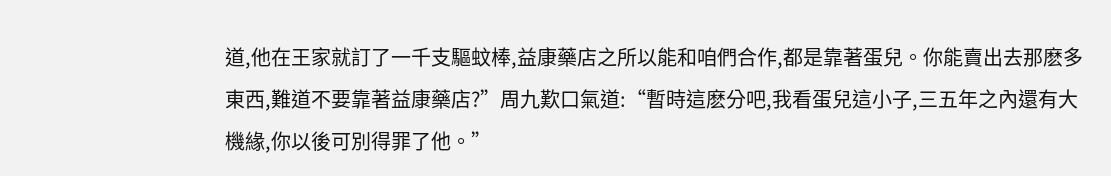道,他在王家就訂了一千支驅蚊棒,益康藥店之所以能和咱們合作,都是靠著蛋兒。你能賣出去那麽多東西,難道不要靠著益康藥店?”周九歎口氣道:“暫時這麽分吧,我看蛋兒這小子,三五年之內還有大機緣,你以後可別得罪了他。”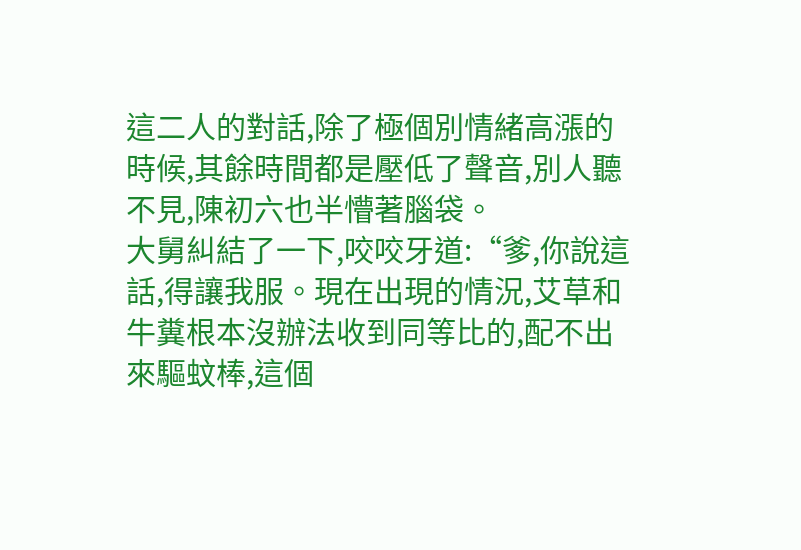這二人的對話,除了極個別情緒高漲的時候,其餘時間都是壓低了聲音,別人聽不見,陳初六也半懵著腦袋。
大舅糾結了一下,咬咬牙道:“爹,你說這話,得讓我服。現在出現的情況,艾草和牛糞根本沒辦法收到同等比的,配不出來驅蚊棒,這個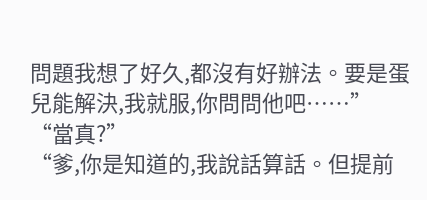問題我想了好久,都沒有好辦法。要是蛋兒能解決,我就服,你問問他吧……”
“當真?”
“爹,你是知道的,我說話算話。但提前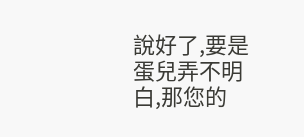說好了,要是蛋兒弄不明白,那您的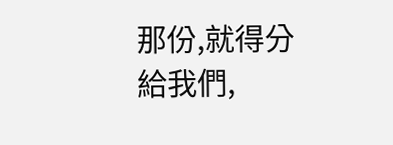那份,就得分給我們,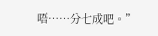唔……分七成吧。”